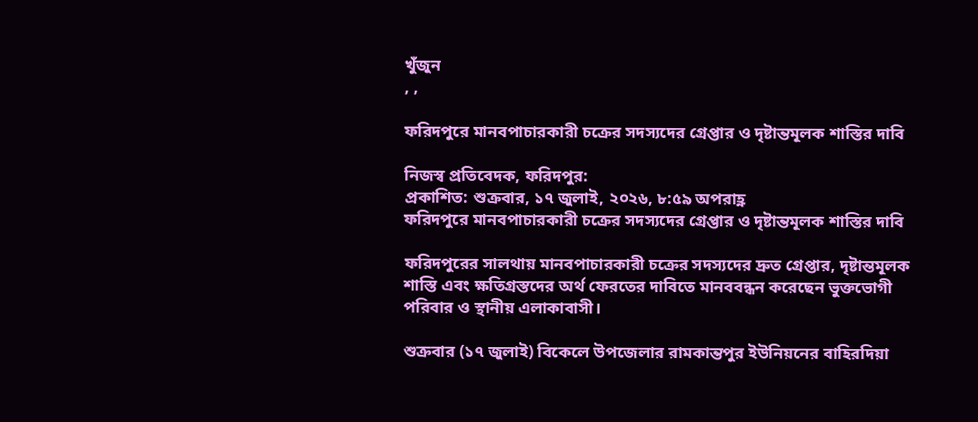খুঁজুন
, ,

ফরিদপুরে মানবপাচারকারী চক্রের সদস্যদের গ্রেপ্তার ও দৃষ্টান্তমূলক শাস্তির দাবি

নিজস্ব প্রতিবেদক, ফরিদপুর:
প্রকাশিত: শুক্রবার, ১৭ জুলাই, ২০২৬, ৮:৫৯ অপরাহ্ণ
ফরিদপুরে মানবপাচারকারী চক্রের সদস্যদের গ্রেপ্তার ও দৃষ্টান্তমূলক শাস্তির দাবি

ফরিদপুরের সালথায় মানবপাচারকারী চক্রের সদস্যদের দ্রুত গ্রেপ্তার, দৃষ্টান্তমূলক শাস্তি এবং ক্ষতিগ্রস্তদের অর্থ ফেরতের দাবিতে মানববন্ধন করেছেন ভুক্তভোগী পরিবার ও স্থানীয় এলাকাবাসী।

শুক্রবার (১৭ জুলাই) বিকেলে উপজেলার রামকান্তপুর ইউনিয়নের বাহিরদিয়া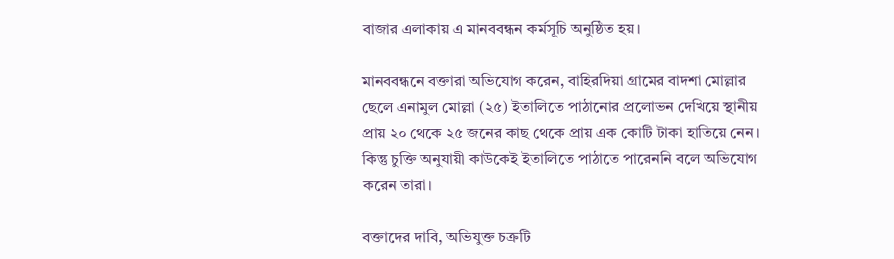বাজার এলাকায় এ মানববন্ধন কর্মসূচি অনুষ্ঠিত হয়।

মানববন্ধনে বক্তারা অভিযোগ করেন, বাহিরদিয়া গ্রামের বাদশা মোল্লার ছেলে এনামুল মোল্লা (২৫) ইতালিতে পাঠানোর প্রলোভন দেখিয়ে স্থানীয় প্রায় ২০ থেকে ২৫ জনের কাছ থেকে প্রায় এক কোটি টাকা হাতিয়ে নেন। কিন্তু চুক্তি অনুযায়ী কাউকেই ইতালিতে পাঠাতে পারেননি বলে অভিযোগ করেন তারা।

বক্তাদের দাবি, অভিযুক্ত চক্রটি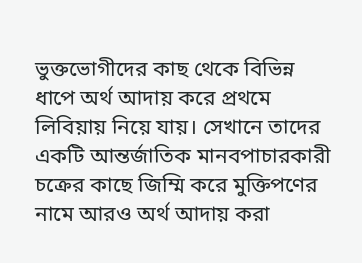ভুক্তভোগীদের কাছ থেকে বিভিন্ন ধাপে অর্থ আদায় করে প্রথমে লিবিয়ায় নিয়ে যায়। সেখানে তাদের একটি আন্তর্জাতিক মানবপাচারকারী চক্রের কাছে জিম্মি করে মুক্তিপণের নামে আরও অর্থ আদায় করা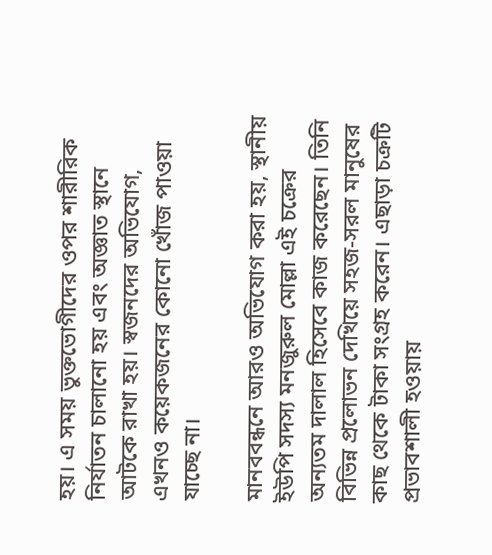হয়। এ সময় ভুক্তভোগীদের ওপর শারীরিক নির্যাতন চালানো হয় এবং অজ্ঞাত স্থানে আটকে রাখা হয়। স্বজনদের অভিযোগ, এখনও কয়েকজনের কোনো খোঁজ পাওয়া যাচ্ছে না।

মানববন্ধনে আরও অভিযোগ করা হয়, স্থানীয় ইউপি সদস্য মনজুরুল মোল্লা এই চক্রের অন্যতম দালাল হিসেবে কাজ করেছেন। তিনি বিভিন্ন প্রলোভন দেখিয়ে সহজ-সরল মানুষের কাছ থেকে টাকা সংগ্রহ করেন। এছাড়া চক্রটি প্রভাবশালী হওয়ায়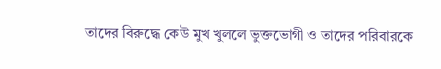তাদের বিরুদ্ধে কেউ মুখ খুললে ভুক্তভোগী ও তাদের পরিবারকে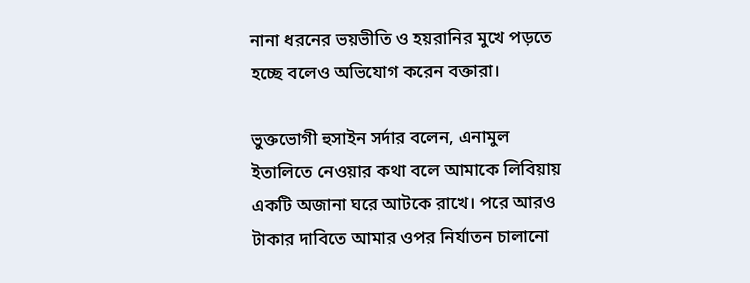নানা ধরনের ভয়ভীতি ও হয়রানির মুখে পড়তে হচ্ছে বলেও অভিযোগ করেন বক্তারা।

ভুক্তভোগী হুসাইন সর্দার বলেন, এনামুল ইতালিতে নেওয়ার কথা বলে আমাকে লিবিয়ায় একটি অজানা ঘরে আটকে রাখে। পরে আরও টাকার দাবিতে আমার ওপর নির্যাতন চালানো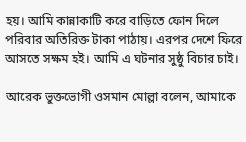হয়। আমি কান্নাকাটি করে বাড়িতে ফোন দিলে পরিবার অতিরিক্ত টাকা পাঠায়। এরপর দেশে ফিরে আসতে সক্ষম হই। আমি এ ঘটনার সুষ্ঠু বিচার চাই।

আরেক ভুক্তভোগী ওসমান মোল্লা বলেন, আমাকে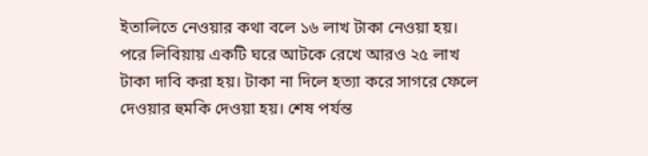ইতালিতে নেওয়ার কথা বলে ১৬ লাখ টাকা নেওয়া হয়। পরে লিবিয়ায় একটি ঘরে আটকে রেখে আরও ২৫ লাখ টাকা দাবি করা হয়। টাকা না দিলে হত্যা করে সাগরে ফেলে দেওয়ার হুমকি দেওয়া হয়। শেষ পর্যন্ত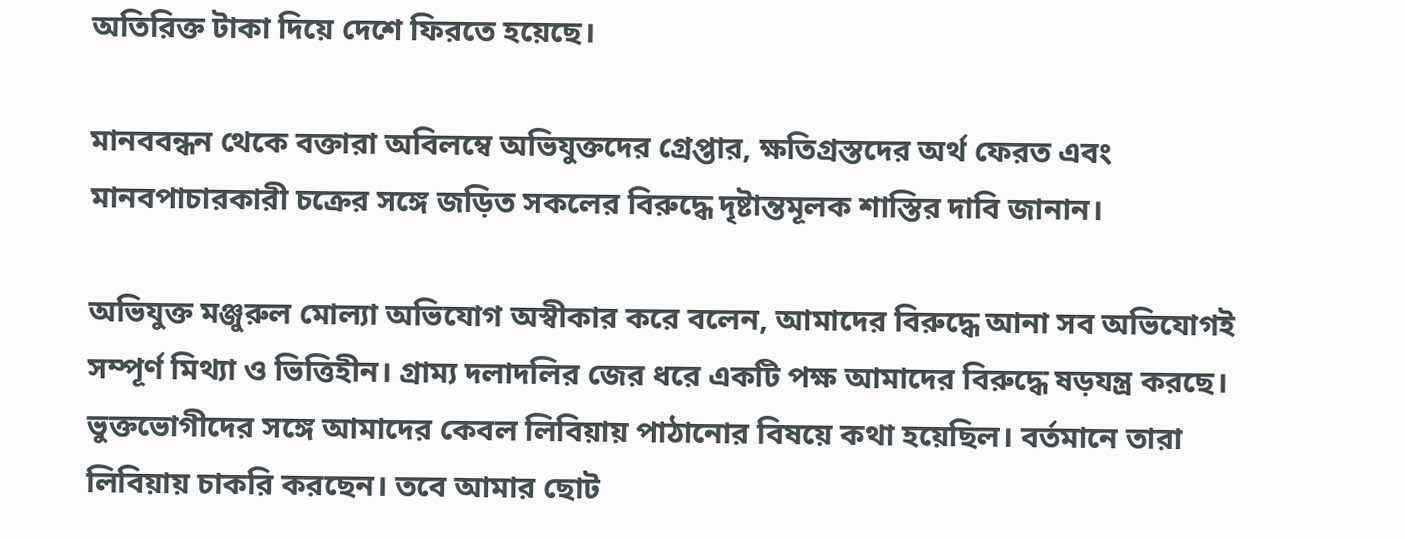অতিরিক্ত টাকা দিয়ে দেশে ফিরতে হয়েছে।

মানববন্ধন থেকে বক্তারা অবিলম্বে অভিযুক্তদের গ্রেপ্তার, ক্ষতিগ্রস্তদের অর্থ ফেরত এবং মানবপাচারকারী চক্রের সঙ্গে জড়িত সকলের বিরুদ্ধে দৃষ্টান্তমূলক শাস্তির দাবি জানান।

অভিযুক্ত মঞ্জুরুল মোল্যা অভিযোগ অস্বীকার করে বলেন, আমাদের বিরুদ্ধে আনা সব অভিযোগই সম্পূর্ণ মিথ্যা ও ভিত্তিহীন। গ্রাম্য দলাদলির জের ধরে একটি পক্ষ আমাদের বিরুদ্ধে ষড়যন্ত্র করছে। ভুক্তভোগীদের সঙ্গে আমাদের কেবল লিবিয়ায় পাঠানোর বিষয়ে কথা হয়েছিল। বর্তমানে তারা লিবিয়ায় চাকরি করছেন। তবে আমার ছোট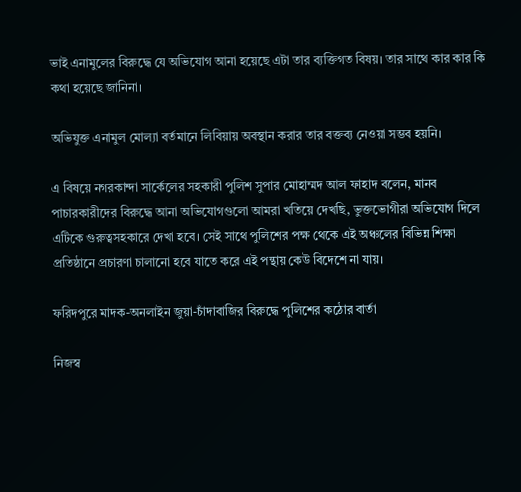ভাই এনামুলের বিরুদ্ধে যে অভিযোগ আনা হয়েছে এটা তার ব্যক্তিগত বিষয়। তার সাথে কার কার কি কথা হয়েছে জানিনা।

অভিযুক্ত এনামুল মোল্যা বর্তমানে লিবিয়ায় অবস্থান করার তার বক্তব্য নেওয়া সম্ভব হয়নি।

এ বিষয়ে নগরকান্দা সার্কেলের সহকারী পুলিশ সুপার মোহাম্মদ আল ফাহাদ বলেন, মানব পাচারকারীদের বিরুদ্ধে আনা অভিযোগগুলো আমরা খতিয়ে দেখছি, ভুক্তভোগীরা অভিযোগ দিলে এটিকে গুরুত্বসহকারে দেখা হবে। সেই সাথে পুলিশের পক্ষ থেকে এই অঞ্চলের বিভিন্ন শিক্ষা প্রতিষ্ঠানে প্রচারণা চালানো হবে যাতে করে এই পন্থায় কেউ বিদেশে না যায়।

ফরিদপুরে মাদক-অনলাইন জুয়া-চাঁদাবাজির বিরুদ্ধে পুলিশের কঠোর বার্তা

নিজস্ব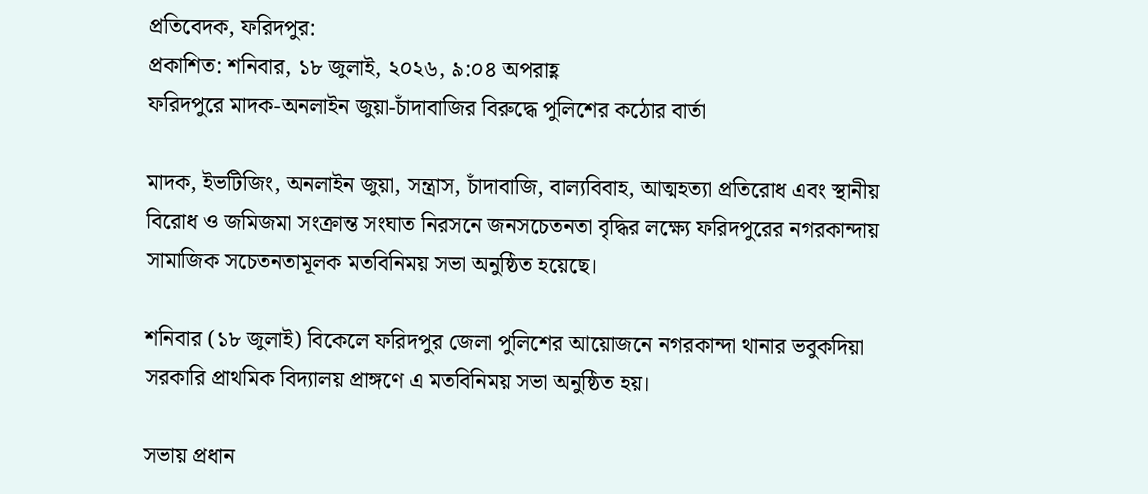প্রতিবেদক, ফরিদপুর:
প্রকাশিত: শনিবার, ১৮ জুলাই, ২০২৬, ৯:০৪ অপরাহ্ণ
ফরিদপুরে মাদক-অনলাইন জুয়া-চাঁদাবাজির বিরুদ্ধে পুলিশের কঠোর বার্তা

মাদক, ইভটিজিং, অনলাইন জুয়া, সন্ত্রাস, চাঁদাবাজি, বাল্যবিবাহ, আত্মহত্যা প্রতিরোধ এবং স্থানীয় বিরোধ ও জমিজমা সংক্রান্ত সংঘাত নিরসনে জনসচেতনতা বৃদ্ধির লক্ষ্যে ফরিদপুরের নগরকান্দায় সামাজিক সচেতনতামূলক মতবিনিময় সভা অনুষ্ঠিত হয়েছে।

শনিবার (১৮ জুলাই) বিকেলে ফরিদপুর জেলা পুলিশের আয়োজনে নগরকান্দা থানার ভবুকদিয়া সরকারি প্রাথমিক বিদ্যালয় প্রাঙ্গণে এ মতবিনিময় সভা অনুষ্ঠিত হয়।

সভায় প্রধান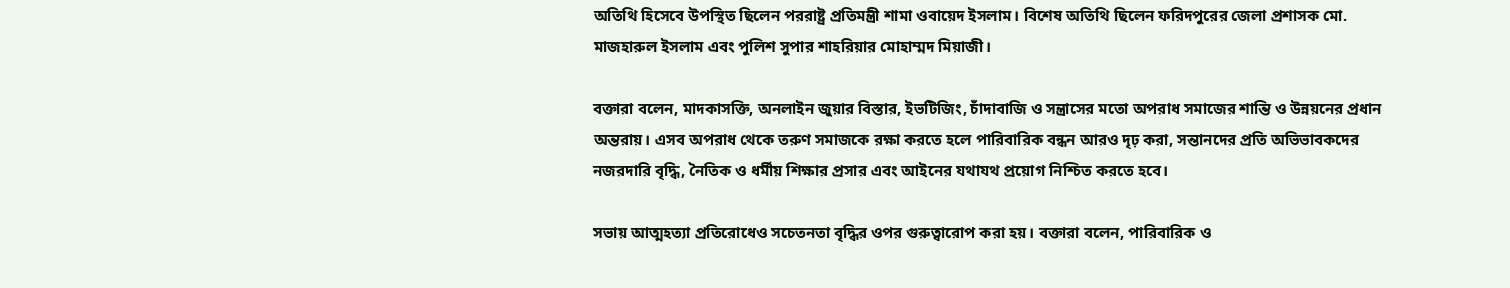অতিথি হিসেবে উপস্থিত ছিলেন পররাষ্ট্র প্রতিমন্ত্রী শামা ওবায়েদ ইসলাম। বিশেষ অতিথি ছিলেন ফরিদপুরের জেলা প্রশাসক মো. মাজহারুল ইসলাম এবং পুলিশ সুপার শাহরিয়ার মোহাম্মদ মিয়াজী।

বক্তারা বলেন, মাদকাসক্তি, অনলাইন জুয়ার বিস্তার, ইভটিজিং, চাঁদাবাজি ও সন্ত্রাসের মতো অপরাধ সমাজের শান্তি ও উন্নয়নের প্রধান অন্তরায়। এসব অপরাধ থেকে তরুণ সমাজকে রক্ষা করতে হলে পারিবারিক বন্ধন আরও দৃঢ় করা, সন্তানদের প্রতি অভিভাবকদের নজরদারি বৃদ্ধি, নৈতিক ও ধর্মীয় শিক্ষার প্রসার এবং আইনের যথাযথ প্রয়োগ নিশ্চিত করতে হবে।

সভায় আত্মহত্যা প্রতিরোধেও সচেতনতা বৃদ্ধির ওপর গুরুত্বারোপ করা হয়। বক্তারা বলেন, পারিবারিক ও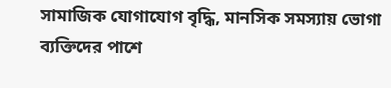সামাজিক যোগাযোগ বৃদ্ধি, মানসিক সমস্যায় ভোগা ব্যক্তিদের পাশে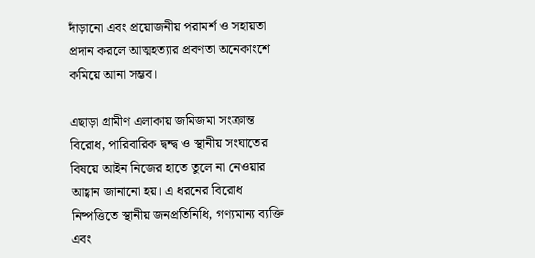দাঁড়ানো এবং প্রয়োজনীয় পরামর্শ ও সহায়তা প্রদান করলে আত্মহত্যার প্রবণতা অনেকাংশে কমিয়ে আনা সম্ভব।

এছাড়া গ্রামীণ এলাকায় জমিজমা সংক্রান্ত বিরোধ, পারিবারিক দ্বন্দ্ব ও স্থানীয় সংঘাতের বিষয়ে আইন নিজের হাতে তুলে না নেওয়ার আহ্বান জানানো হয়। এ ধরনের বিরোধ নিষ্পত্তিতে স্থানীয় জনপ্রতিনিধি, গণ্যমান্য ব্যক্তি এবং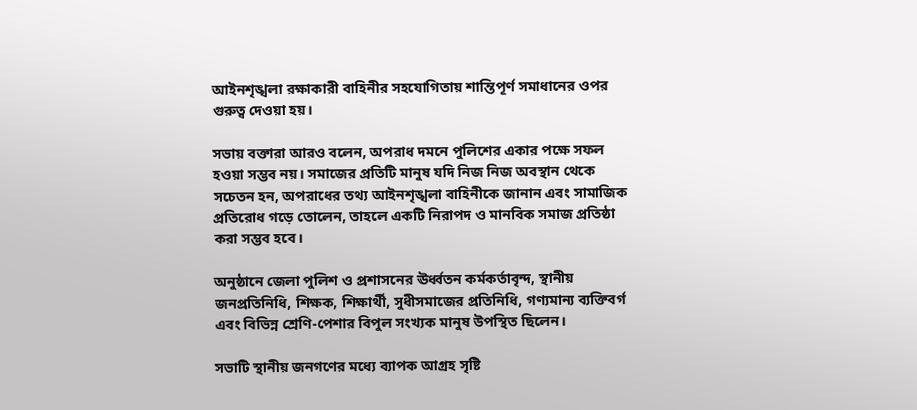আইনশৃঙ্খলা রক্ষাকারী বাহিনীর সহযোগিতায় শান্তিপূর্ণ সমাধানের ওপর গুরুত্ব দেওয়া হয়।

সভায় বক্তারা আরও বলেন, অপরাধ দমনে পুলিশের একার পক্ষে সফল হওয়া সম্ভব নয়। সমাজের প্রতিটি মানুষ যদি নিজ নিজ অবস্থান থেকে সচেতন হন, অপরাধের তথ্য আইনশৃঙ্খলা বাহিনীকে জানান এবং সামাজিক প্রতিরোধ গড়ে তোলেন, তাহলে একটি নিরাপদ ও মানবিক সমাজ প্রতিষ্ঠা করা সম্ভব হবে।

অনুষ্ঠানে জেলা পুলিশ ও প্রশাসনের ঊর্ধ্বতন কর্মকর্তাবৃন্দ, স্থানীয় জনপ্রতিনিধি, শিক্ষক, শিক্ষার্থী, সুধীসমাজের প্রতিনিধি, গণ্যমান্য ব্যক্তিবর্গ এবং বিভিন্ন শ্রেণি-পেশার বিপুল সংখ্যক মানুষ উপস্থিত ছিলেন।

সভাটি স্থানীয় জনগণের মধ্যে ব্যাপক আগ্রহ সৃষ্টি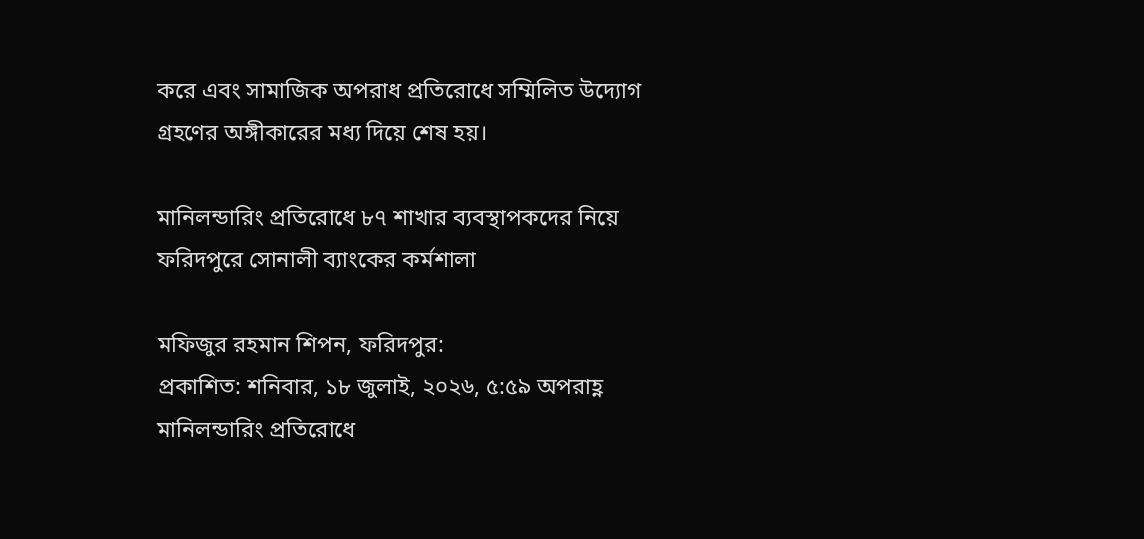করে এবং সামাজিক অপরাধ প্রতিরোধে সম্মিলিত উদ্যোগ গ্রহণের অঙ্গীকারের মধ্য দিয়ে শেষ হয়।

মানিলন্ডারিং প্রতিরোধে ৮৭ শাখার ব্যবস্থাপকদের নিয়ে ফরিদপুরে সোনালী ব্যাংকের কর্মশালা

মফিজুর রহমান শিপন, ফরিদপুর:
প্রকাশিত: শনিবার, ১৮ জুলাই, ২০২৬, ৫:৫৯ অপরাহ্ণ
মানিলন্ডারিং প্রতিরোধে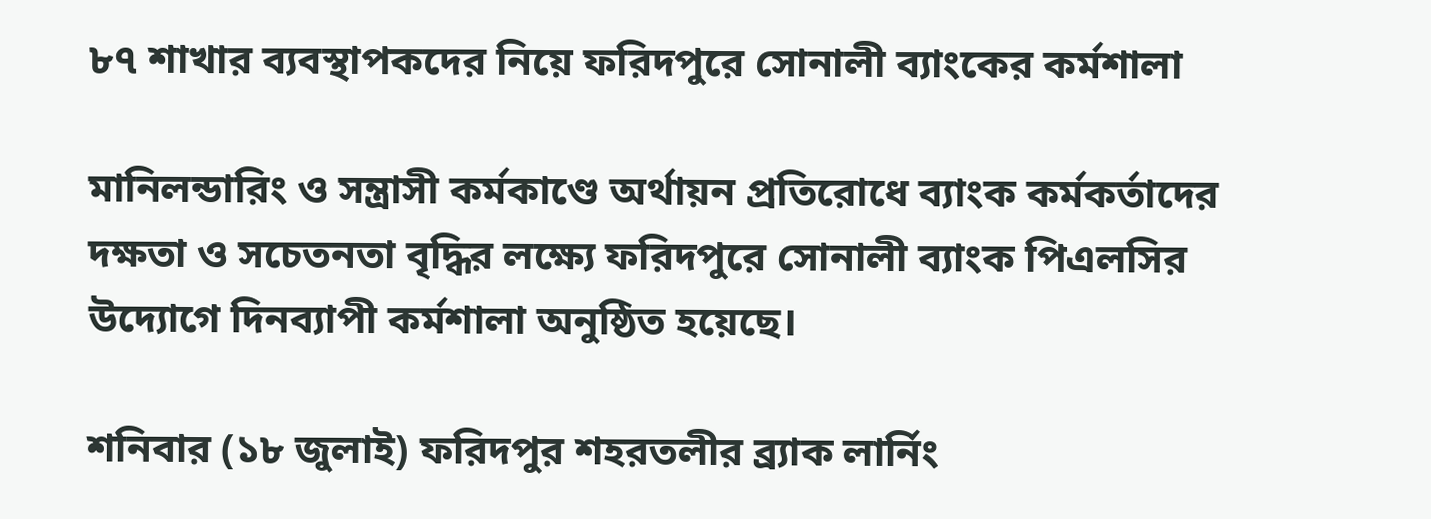৮৭ শাখার ব্যবস্থাপকদের নিয়ে ফরিদপুরে সোনালী ব্যাংকের কর্মশালা

মানিলন্ডারিং ও সন্ত্রাসী কর্মকাণ্ডে অর্থায়ন প্রতিরোধে ব্যাংক কর্মকর্তাদের দক্ষতা ও সচেতনতা বৃদ্ধির লক্ষ্যে ফরিদপুরে সোনালী ব্যাংক পিএলসির উদ্যোগে দিনব্যাপী কর্মশালা অনুষ্ঠিত হয়েছে।

শনিবার (১৮ জুলাই) ফরিদপুর শহরতলীর ব্র্যাক লার্নিং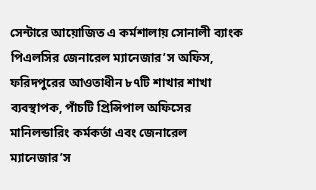সেন্টারে আয়োজিত এ কর্মশালায় সোনালী ব্যাংক পিএলসির জেনারেল ম্যানেজার’স অফিস, ফরিদপুরের আওতাধীন ৮৭টি শাখার শাখা ব্যবস্থাপক, পাঁচটি প্রিন্সিপাল অফিসের মানিলন্ডারিং কর্মকর্তা এবং জেনারেল ম্যানেজার’স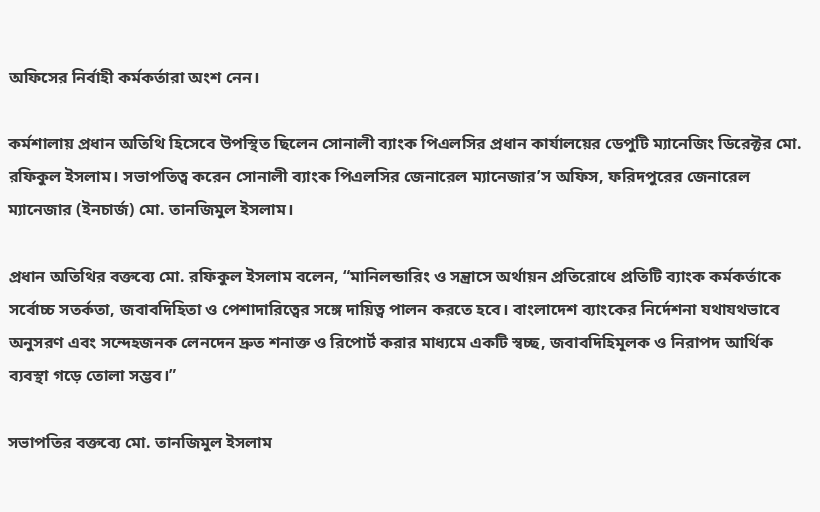অফিসের নির্বাহী কর্মকর্তারা অংশ নেন।

কর্মশালায় প্রধান অতিথি হিসেবে উপস্থিত ছিলেন সোনালী ব্যাংক পিএলসির প্রধান কার্যালয়ের ডেপুটি ম্যানেজিং ডিরেক্টর মো. রফিকুল ইসলাম। সভাপতিত্ব করেন সোনালী ব্যাংক পিএলসির জেনারেল ম্যানেজার’স অফিস, ফরিদপুরের জেনারেল ম্যানেজার (ইনচার্জ) মো. তানজিমুল ইসলাম।

প্রধান অতিথির বক্তব্যে মো. রফিকুল ইসলাম বলেন, “মানিলন্ডারিং ও সন্ত্রাসে অর্থায়ন প্রতিরোধে প্রতিটি ব্যাংক কর্মকর্তাকে সর্বোচ্চ সতর্কতা, জবাবদিহিতা ও পেশাদারিত্বের সঙ্গে দায়িত্ব পালন করতে হবে। বাংলাদেশ ব্যাংকের নির্দেশনা যথাযথভাবে অনুসরণ এবং সন্দেহজনক লেনদেন দ্রুত শনাক্ত ও রিপোর্ট করার মাধ্যমে একটি স্বচ্ছ, জবাবদিহিমূলক ও নিরাপদ আর্থিক ব্যবস্থা গড়ে তোলা সম্ভব।”

সভাপতির বক্তব্যে মো. তানজিমুল ইসলাম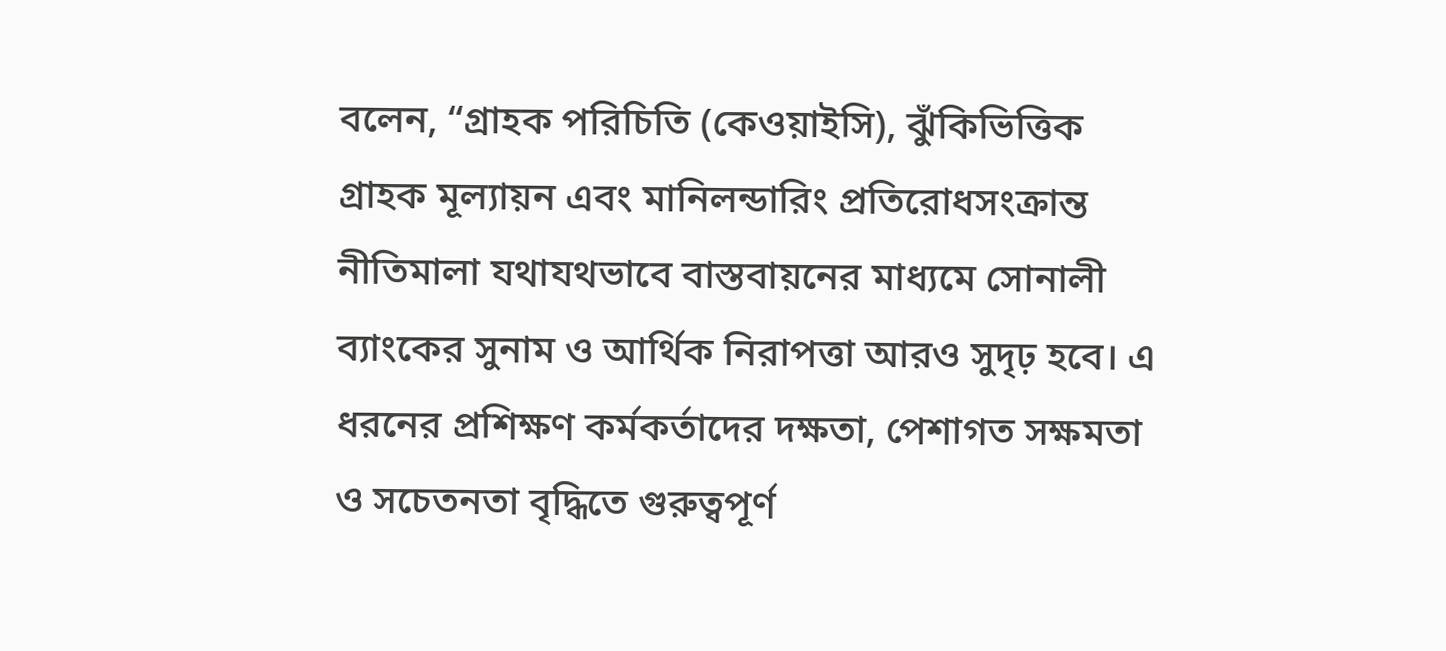বলেন, “গ্রাহক পরিচিতি (কেওয়াইসি), ঝুঁকিভিত্তিক গ্রাহক মূল্যায়ন এবং মানিলন্ডারিং প্রতিরোধসংক্রান্ত নীতিমালা যথাযথভাবে বাস্তবায়নের মাধ্যমে সোনালী ব্যাংকের সুনাম ও আর্থিক নিরাপত্তা আরও সুদৃঢ় হবে। এ ধরনের প্রশিক্ষণ কর্মকর্তাদের দক্ষতা, পেশাগত সক্ষমতা ও সচেতনতা বৃদ্ধিতে গুরুত্বপূর্ণ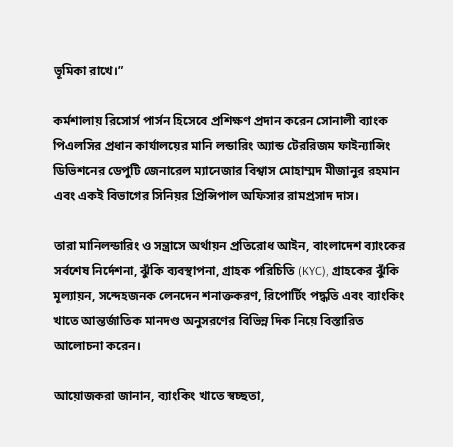ভূমিকা রাখে।”

কর্মশালায় রিসোর্স পার্সন হিসেবে প্রশিক্ষণ প্রদান করেন সোনালী ব্যাংক পিএলসির প্রধান কার্যালয়ের মানি লন্ডারিং অ্যান্ড টেররিজম ফাইন্যান্সিং ডিভিশনের ডেপুটি জেনারেল ম্যানেজার বিশ্বাস মোহাম্মদ মীজানুর রহমান এবং একই বিভাগের সিনিয়র প্রিন্সিপাল অফিসার রামপ্রসাদ দাস।

তারা মানিলন্ডারিং ও সন্ত্রাসে অর্থায়ন প্রতিরোধ আইন, বাংলাদেশ ব্যাংকের সর্বশেষ নির্দেশনা, ঝুঁকি ব্যবস্থাপনা, গ্রাহক পরিচিতি (KYC), গ্রাহকের ঝুঁকি মূল্যায়ন, সন্দেহজনক লেনদেন শনাক্তকরণ, রিপোর্টিং পদ্ধতি এবং ব্যাংকিং খাতে আন্তর্জাতিক মানদণ্ড অনুসরণের বিভিন্ন দিক নিয়ে বিস্তারিত আলোচনা করেন।

আয়োজকরা জানান, ব্যাংকিং খাতে স্বচ্ছতা,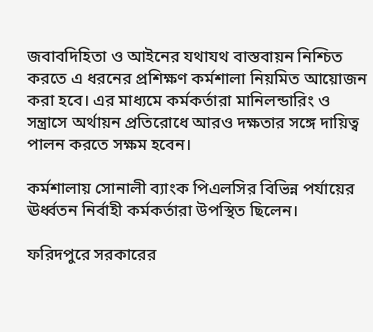জবাবদিহিতা ও আইনের যথাযথ বাস্তবায়ন নিশ্চিত করতে এ ধরনের প্রশিক্ষণ কর্মশালা নিয়মিত আয়োজন করা হবে। এর মাধ্যমে কর্মকর্তারা মানিলন্ডারিং ও সন্ত্রাসে অর্থায়ন প্রতিরোধে আরও দক্ষতার সঙ্গে দায়িত্ব পালন করতে সক্ষম হবেন।

কর্মশালায় সোনালী ব্যাংক পিএলসির বিভিন্ন পর্যায়ের ঊর্ধ্বতন নির্বাহী কর্মকর্তারা উপস্থিত ছিলেন।

ফরিদপুরে সরকারের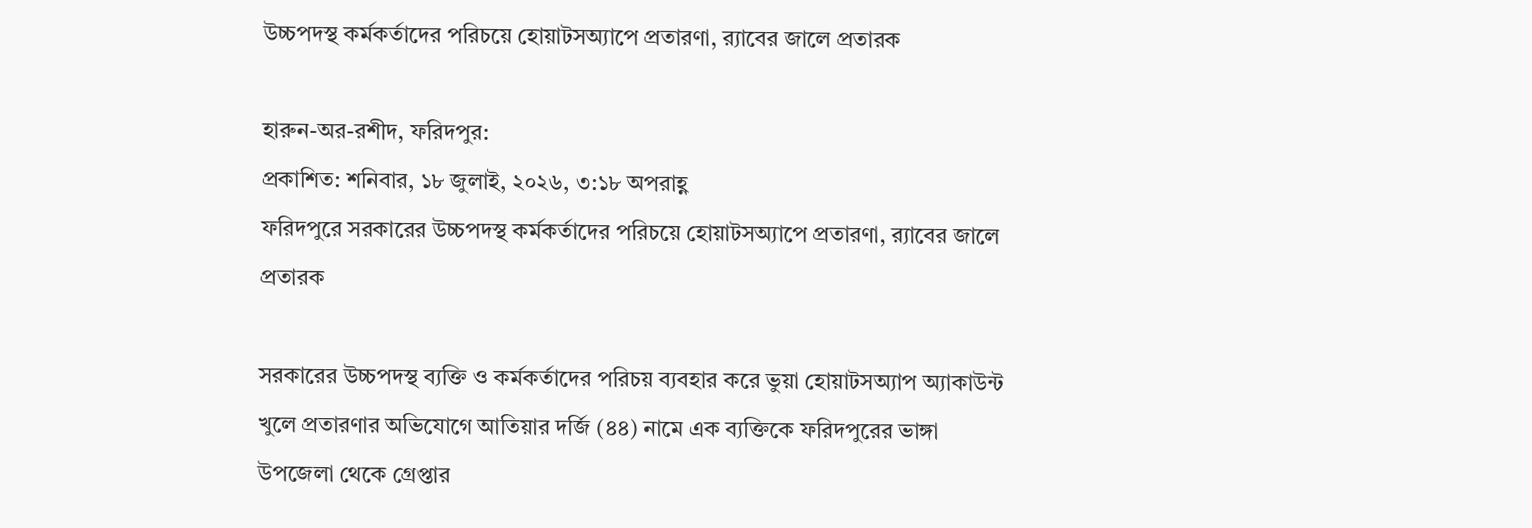উচ্চপদস্থ কর্মকর্তাদের পরিচয়ে হোয়াটসঅ্যাপে প্রতারণা, র‌্যাবের জালে প্রতারক

হারুন-অর-রশীদ, ফরিদপুর:
প্রকাশিত: শনিবার, ১৮ জুলাই, ২০২৬, ৩:১৮ অপরাহ্ণ
ফরিদপুরে সরকারের উচ্চপদস্থ কর্মকর্তাদের পরিচয়ে হোয়াটসঅ্যাপে প্রতারণা, র‌্যাবের জালে প্রতারক

সরকারের উচ্চপদস্থ ব্যক্তি ও কর্মকর্তাদের পরিচয় ব্যবহার করে ভুয়া হোয়াটসঅ্যাপ অ্যাকাউন্ট খুলে প্রতারণার অভিযোগে আতিয়ার দর্জি (৪৪) নামে এক ব্যক্তিকে ফরিদপুরের ভাঙ্গা উপজেলা থেকে গ্রেপ্তার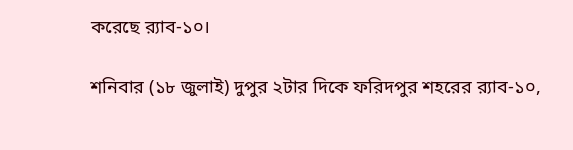করেছে র‌্যাব-১০।

শনিবার (১৮ জুলাই) দুপুর ২টার দিকে ফরিদপুর শহরের র‌্যাব-১০,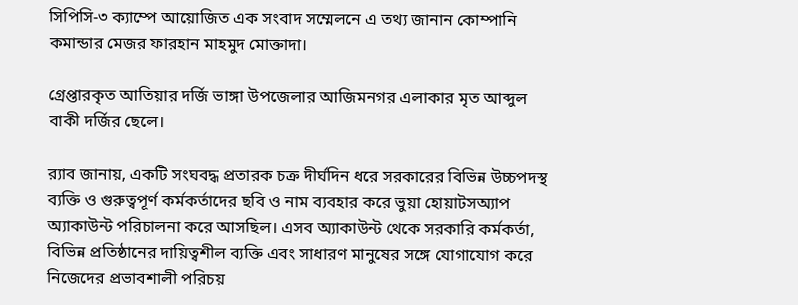সিপিসি-৩ ক্যাম্পে আয়োজিত এক সংবাদ সম্মেলনে এ তথ্য জানান কোম্পানি কমান্ডার মেজর ফারহান মাহমুদ মোক্তাদা।

গ্রেপ্তারকৃত আতিয়ার দর্জি ভাঙ্গা উপজেলার আজিমনগর এলাকার মৃত আব্দুল বাকী দর্জির ছেলে।

র‌্যাব জানায়, একটি সংঘবদ্ধ প্রতারক চক্র দীর্ঘদিন ধরে সরকারের বিভিন্ন উচ্চপদস্থ ব্যক্তি ও গুরুত্বপূর্ণ কর্মকর্তাদের ছবি ও নাম ব্যবহার করে ভুয়া হোয়াটসঅ্যাপ অ্যাকাউন্ট পরিচালনা করে আসছিল। এসব অ্যাকাউন্ট থেকে সরকারি কর্মকর্তা, বিভিন্ন প্রতিষ্ঠানের দায়িত্বশীল ব্যক্তি এবং সাধারণ মানুষের সঙ্গে যোগাযোগ করে নিজেদের প্রভাবশালী পরিচয়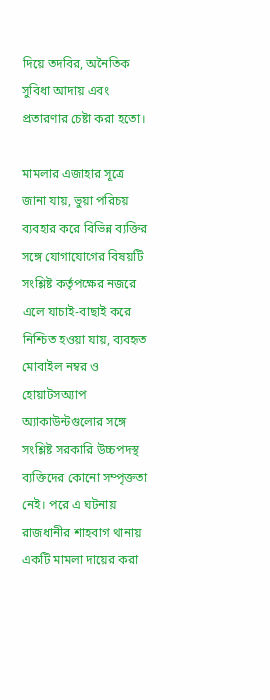দিয়ে তদবির, অনৈতিক সুবিধা আদায় এবং প্রতারণার চেষ্টা করা হতো।

মামলার এজাহার সূত্রে জানা যায়, ভুয়া পরিচয় ব্যবহার করে বিভিন্ন ব্যক্তির সঙ্গে যোগাযোগের বিষয়টি সংশ্লিষ্ট কর্তৃপক্ষের নজরে এলে যাচাই-বাছাই করে নিশ্চিত হওয়া যায়, ব্যবহৃত মোবাইল নম্বর ও হোয়াটসঅ্যাপ অ্যাকাউন্টগুলোর সঙ্গে সংশ্লিষ্ট সরকারি উচ্চপদস্থ ব্যক্তিদের কোনো সম্পৃক্ততা নেই। পরে এ ঘটনায় রাজধানীর শাহবাগ থানায় একটি মামলা দায়ের করা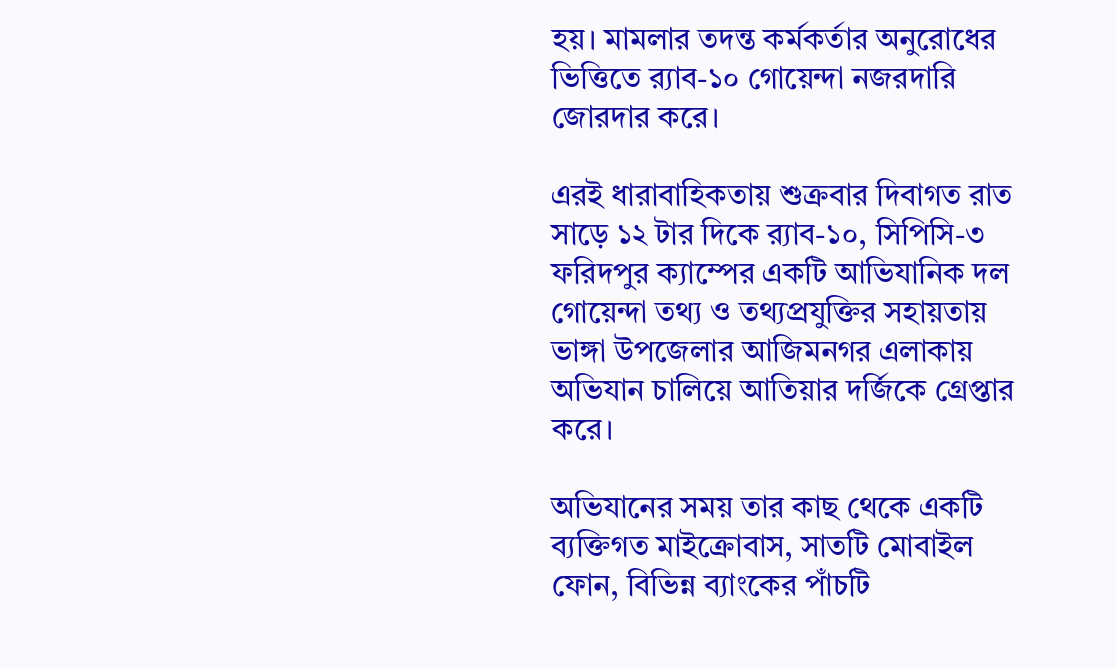হয়। মামলার তদন্ত কর্মকর্তার অনুরোধের ভিত্তিতে র‌্যাব-১০ গোয়েন্দা নজরদারি জোরদার করে।

এরই ধারাবাহিকতায় শুক্রবার দিবাগত রাত সাড়ে ১২ টার দিকে র‌্যাব-১০, সিপিসি-৩ ফরিদপুর ক্যাম্পের একটি আভিযানিক দল গোয়েন্দা তথ্য ও তথ্যপ্রযুক্তির সহায়তায় ভাঙ্গা উপজেলার আজিমনগর এলাকায় অভিযান চালিয়ে আতিয়ার দর্জিকে গ্রেপ্তার করে।

অভিযানের সময় তার কাছ থেকে একটি ব্যক্তিগত মাইক্রোবাস, সাতটি মোবাইল ফোন, বিভিন্ন ব্যাংকের পাঁচটি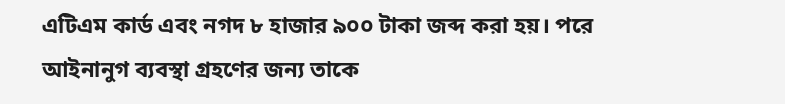এটিএম কার্ড এবং নগদ ৮ হাজার ৯০০ টাকা জব্দ করা হয়। পরে আইনানুগ ব্যবস্থা গ্রহণের জন্য তাকে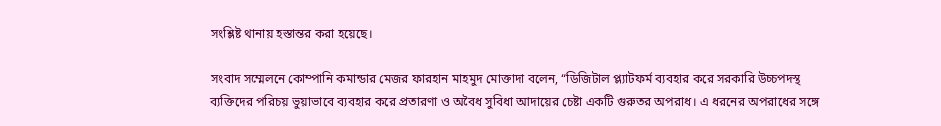সংশ্লিষ্ট থানায় হস্তান্তর করা হয়েছে।

সংবাদ সম্মেলনে কোম্পানি কমান্ডার মেজর ফারহান মাহমুদ মোক্তাদা বলেন, “ডিজিটাল প্ল্যাটফর্ম ব্যবহার করে সরকারি উচ্চপদস্থ ব্যক্তিদের পরিচয় ভুয়াভাবে ব্যবহার করে প্রতারণা ও অবৈধ সুবিধা আদায়ের চেষ্টা একটি গুরুতর অপরাধ। এ ধরনের অপরাধের সঙ্গে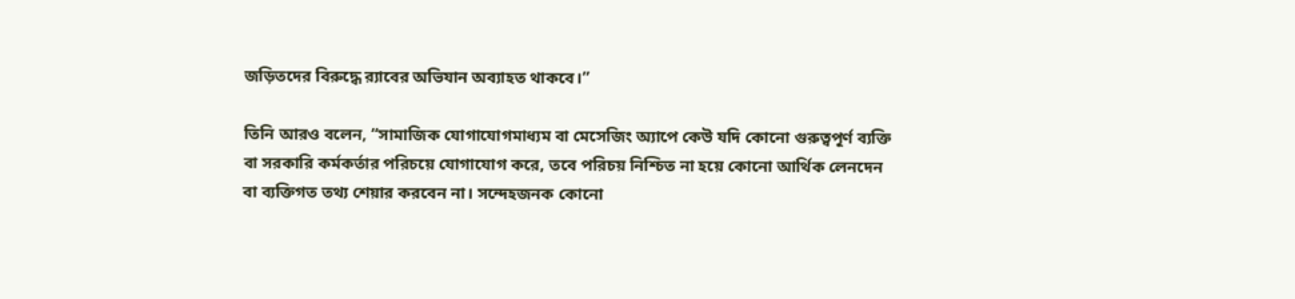জড়িতদের বিরুদ্ধে র‌্যাবের অভিযান অব্যাহত থাকবে।”

তিনি আরও বলেন, “সামাজিক যোগাযোগমাধ্যম বা মেসেজিং অ্যাপে কেউ যদি কোনো গুরুত্বপূর্ণ ব্যক্তি বা সরকারি কর্মকর্তার পরিচয়ে যোগাযোগ করে, তবে পরিচয় নিশ্চিত না হয়ে কোনো আর্থিক লেনদেন বা ব্যক্তিগত তথ্য শেয়ার করবেন না। সন্দেহজনক কোনো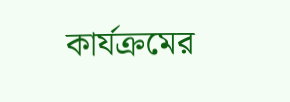কার্যক্রমের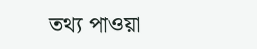তথ্য পাওয়া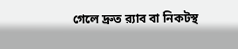গেলে দ্রুত র‌্যাব বা নিকটস্থ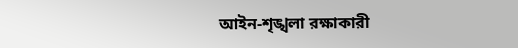আইন-শৃঙ্খলা রক্ষাকারী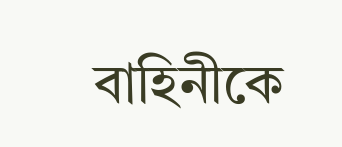বাহিনীকে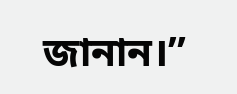জানান।”